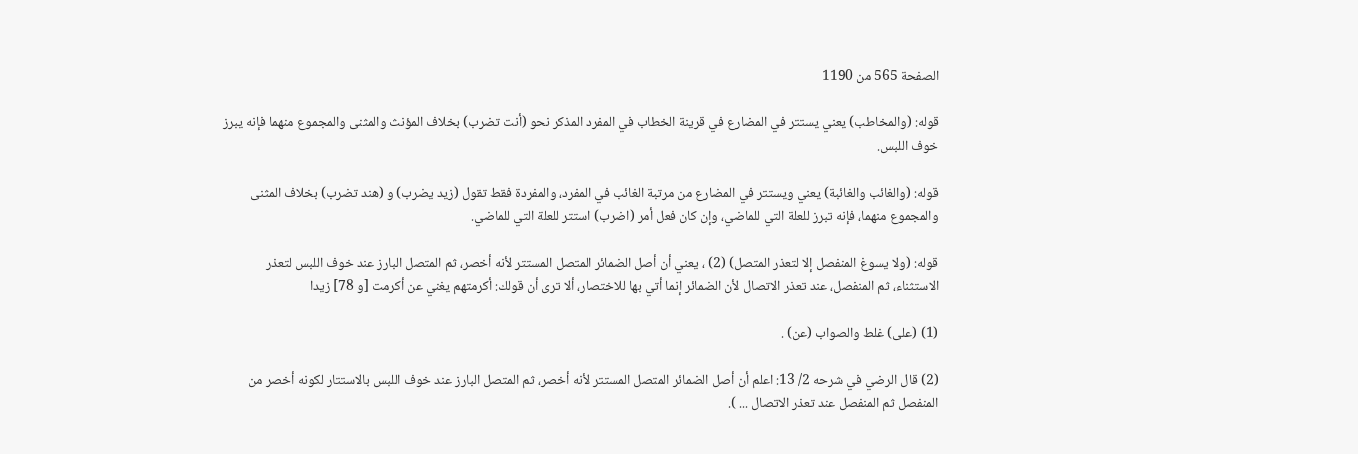الصفحة 565 من 1190

قوله: (والمخاطب) يعني يستتر في المضارع في قرينة الخطاب في المفرد المذكر نحو (أنت تضرب) بخلاف المؤنث والمثنى والمجموع منهما فإنه يبرز خوف اللبس.

قوله: (والغائب والغائبة) يعني ويستتر في المضارع من مرتبة الغائب في المفرد، والمفردة فقط تقول (زيد يضرب) و (هند تضرب) بخلاف المثنى والمجموع منهما، فإنه تبرز للعلة التي للماضي، وإن كان فعل أمر (اضرب) استتر للعلة التي للماضي.

قوله: (ولا يسوغ المنفصل إلا لتعذر المتصل) (2) ، يعني أن أصل الضمائر المتصل المستتر لأنه أخصر، ثم المتصل البارز عند خوف اللبس لتعذر الاستثناء، ثم المنفصل، عند تعذر الاتصال لأن الضمائر إنما أتي بها للاختصار، ألا ترى أن قولك: أكرمتهم يغني عن أكرمت [و 78] زيدا

(1) (على) غلط والصواب (عن) .

(2) قال الرضي في شرحه 2/ 13: اعلم أن أصل الضمائر المتصل المستتر لأنه أخصر، ثم المتصل البارز عند خوف اللبس بالاستتار لكونه أخصر من المنفصل ثم المنفصل عند تعذر الاتصال ... ).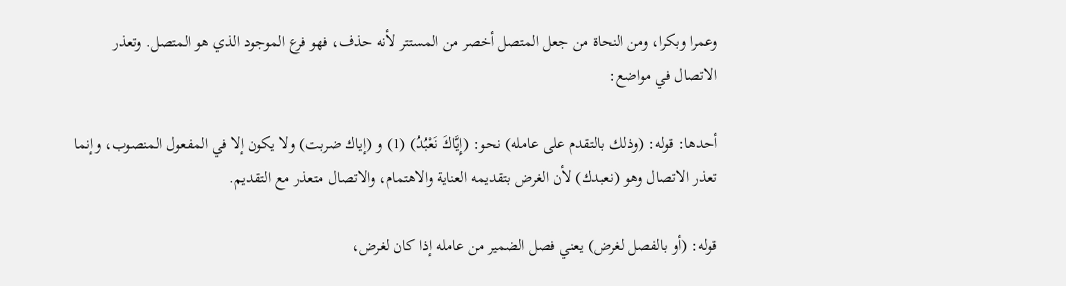وعمرا وبكرا، ومن النحاة من جعل المتصل أخصر من المستتر لأنه حذف، فهو فرع الموجود الذي هو المتصل. وتعذر الاتصال في مواضع:

أحدها: قوله: (وذلك بالتقدم على عامله) نحو: (إِيَّاكَ نَعْبُدُ) (1) و (إياك ضربت) ولا يكون إلا في المفعول المنصوب، وإنما تعذر الاتصال وهو (نعبدك) لأن الغرض بتقديمه العناية والاهتمام، والاتصال متعذر مع التقديم.

قوله: (أو بالفصل لغرض) يعني فصل الضمير من عامله إذا كان لغرض،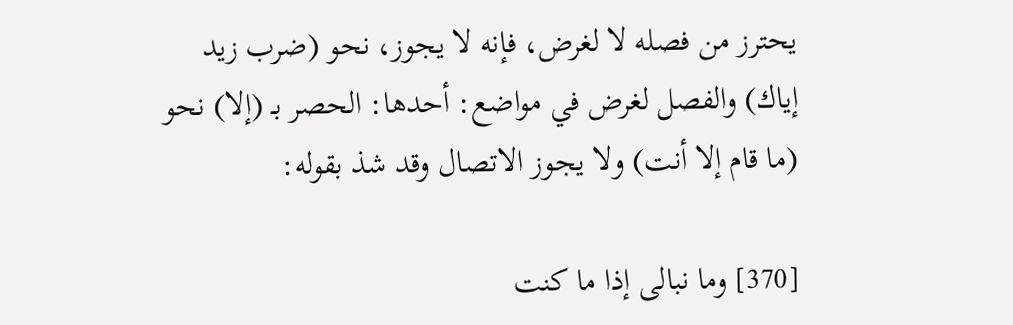يحترز من فصله لا لغرض، فإنه لا يجوز، نحو (ضرب زيد إياك) والفصل لغرض في مواضع: أحدها: الحصر بـ (إلا) نحو (ما قام إلا أنت) ولا يجوز الاتصال وقد شذ بقوله:

[370] وما نبالى إذا ما كنت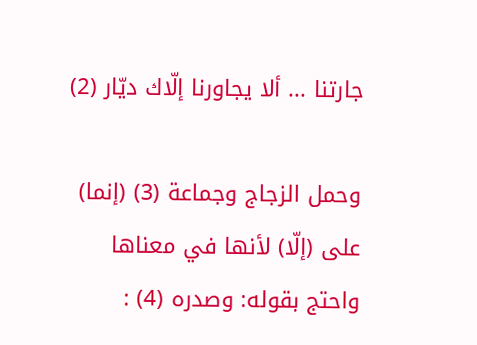جارتنا ... ألا يجاورنا إلّاك ديّار (2)

وحمل الزجاج وجماعة (3) (إنما) على (إلّا) لأنها في معناها واحتج بقوله: وصدره (4) :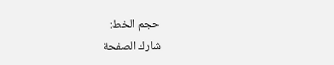حجم الخط:
شارك الصفحة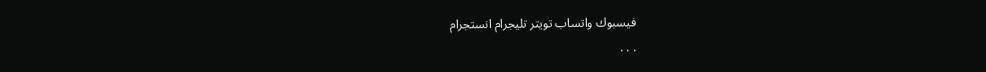فيسبوك واتساب تويتر تليجرام انستجرام
. . .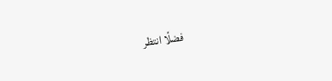فضلًا انتظر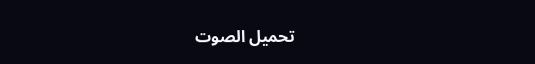تحميل الصوت